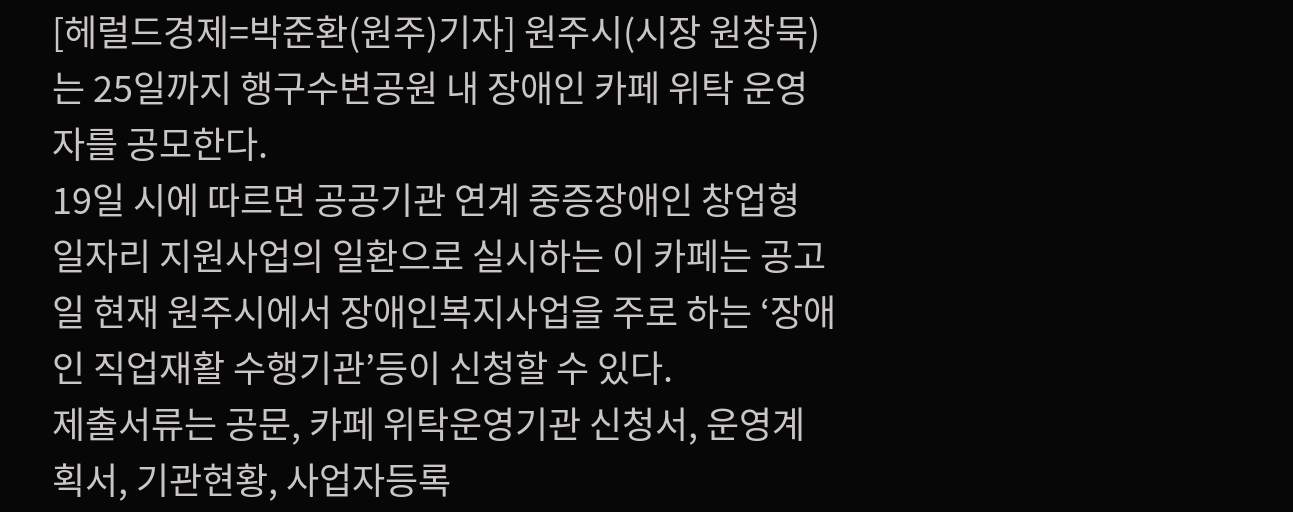[헤럴드경제=박준환(원주)기자] 원주시(시장 원창묵)는 25일까지 행구수변공원 내 장애인 카페 위탁 운영자를 공모한다.
19일 시에 따르면 공공기관 연계 중증장애인 창업형 일자리 지원사업의 일환으로 실시하는 이 카페는 공고일 현재 원주시에서 장애인복지사업을 주로 하는 ‘장애인 직업재활 수행기관’등이 신청할 수 있다.
제출서류는 공문, 카페 위탁운영기관 신청서, 운영계획서, 기관현황, 사업자등록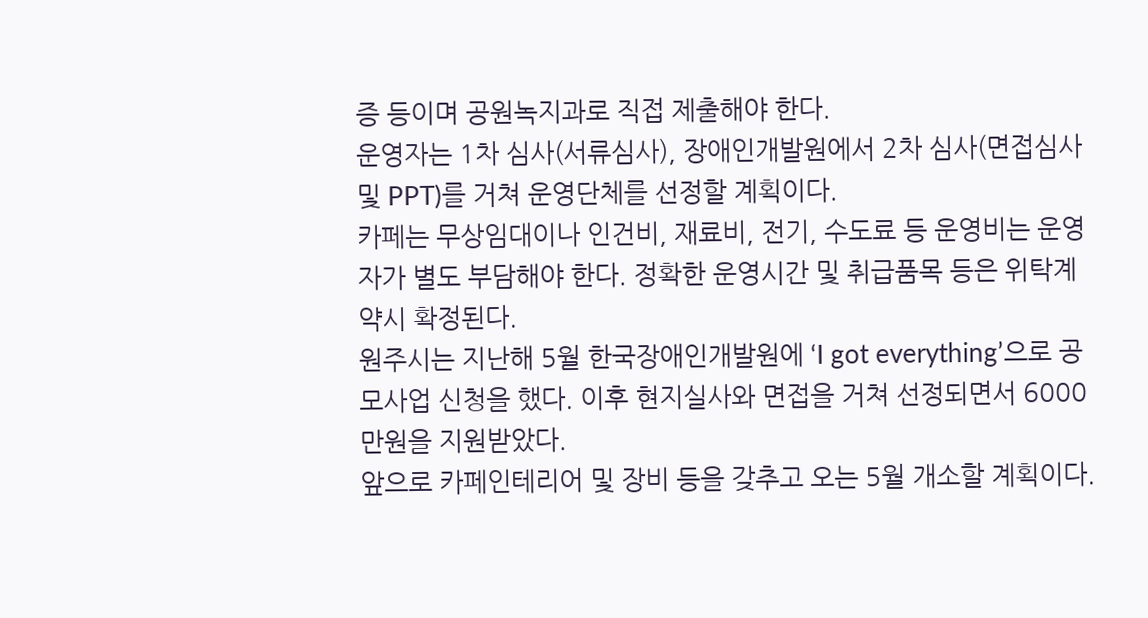증 등이며 공원녹지과로 직접 제출해야 한다.
운영자는 1차 심사(서류심사), 장애인개발원에서 2차 심사(면접심사 및 PPT)를 거쳐 운영단체를 선정할 계획이다.
카페는 무상임대이나 인건비, 재료비, 전기, 수도료 등 운영비는 운영자가 별도 부담해야 한다. 정확한 운영시간 및 취급품목 등은 위탁계약시 확정된다.
원주시는 지난해 5월 한국장애인개발원에 ‘I got everything’으로 공모사업 신청을 했다. 이후 현지실사와 면접을 거쳐 선정되면서 6000만원을 지원받았다.
앞으로 카페인테리어 및 장비 등을 갖추고 오는 5월 개소할 계획이다.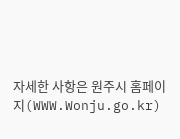자세한 사항은 원주시 홈페이지(WWW.Wonju.go.kr)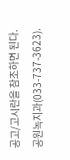공고/고시란을 참조하면 된다. 공원녹지과(033-737-3623).